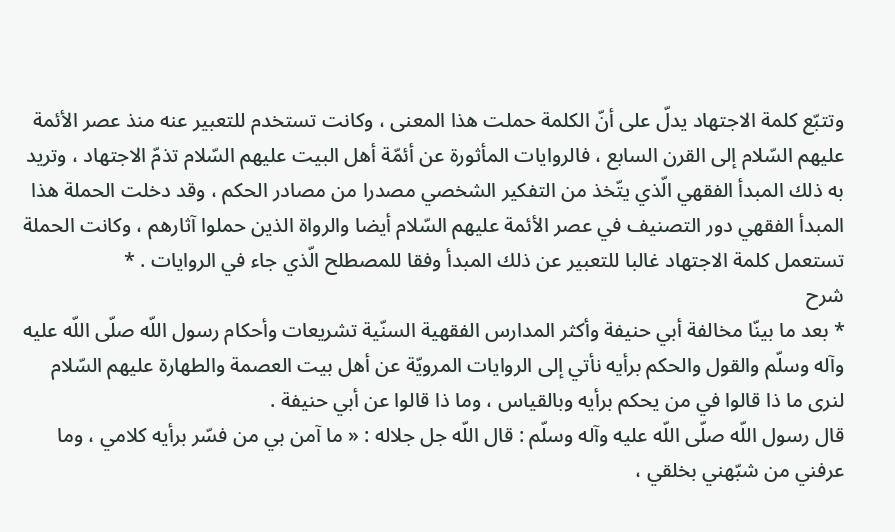وتتبّع كلمة الاجتهاد يدلّ على أنّ الكلمة حملت هذا المعنى ، وكانت تستخدم للتعبير عنه منذ عصر الأئمة عليهم السّلام إلى القرن السابع ، فالروايات المأثورة عن أئمّة أهل البيت عليهم السّلام تذمّ الاجتهاد ، وتريد به ذلك المبدأ الفقهي الّذي يتّخذ من التفكير الشخصي مصدرا من مصادر الحكم ، وقد دخلت الحملة هذا المبدأ الفقهي دور التصنيف في عصر الأئمة عليهم السّلام أيضا والرواة الذين حملوا آثارهم ، وكانت الحملة تستعمل كلمة الاجتهاد غالبا للتعبير عن ذلك المبدأ وفقا للمصطلح الّذي جاء في الروايات . *
شرح
* بعد ما بينّا مخالفة أبي حنيفة وأكثر المدارس الفقهية السنّية تشريعات وأحكام رسول اللّه صلّى اللّه عليه وآله وسلّم والقول والحكم برأيه نأتي إلى الروايات المرويّة عن أهل بيت العصمة والطهارة عليهم السّلام لنرى ما ذا قالوا في من يحكم برأيه وبالقياس ، وما ذا قالوا عن أبي حنيفة .
قال رسول اللّه صلّى اللّه عليه وآله وسلّم : قال اللّه جل جلاله : « ما آمن بي من فسّر برأيه كلامي ، وما عرفني من شبّهني بخلقي ،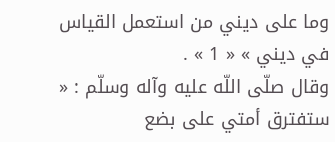وما على ديني من استعمل القياس في ديني » « 1 » .
وقال صلّى اللّه عليه وآله وسلّم : « ستفترق أمتي على بضع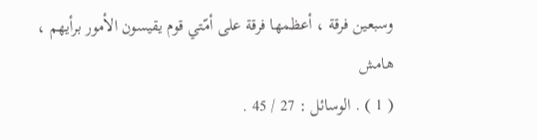وسبعين فرقة ، أعظمها فرقة على أمّتي قوم يقيسون الأمور برأيهم ،
هامش
( 1 ) . الوسائل : 27 / 45 .